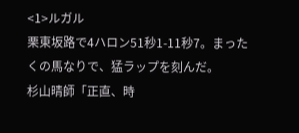<1>ルガル
栗東坂路で4ハロン51秒1-11秒7。まったくの馬なりで、猛ラップを刻んだ。
杉山晴師「正直、時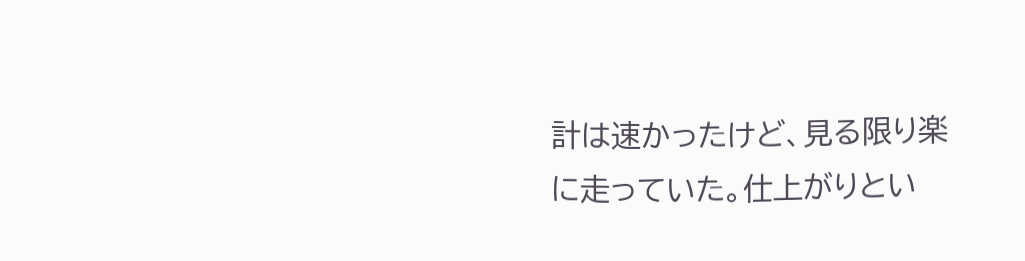計は速かったけど、見る限り楽に走っていた。仕上がりとい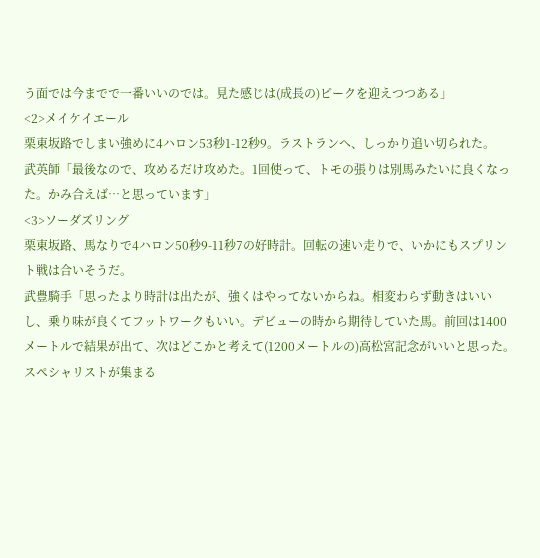う面では今までで一番いいのでは。見た感じは(成長の)ピークを迎えつつある」
<2>メイケイエール
栗東坂路でしまい強めに4ハロン53秒1-12秒9。ラストランへ、しっかり追い切られた。
武英師「最後なので、攻めるだけ攻めた。1回使って、トモの張りは別馬みたいに良くなった。かみ合えば…と思っています」
<3>ソーダズリング
栗東坂路、馬なりで4ハロン50秒9-11秒7の好時計。回転の速い走りで、いかにもスプリント戦は合いそうだ。
武豊騎手「思ったより時計は出たが、強くはやってないからね。相変わらず動きはいいし、乗り味が良くてフットワークもいい。デビューの時から期待していた馬。前回は1400メートルで結果が出て、次はどこかと考えて(1200メートルの)高松宮記念がいいと思った。スペシャリストが集まる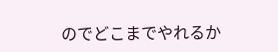のでどこまでやれるか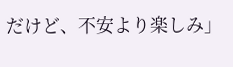だけど、不安より楽しみ」